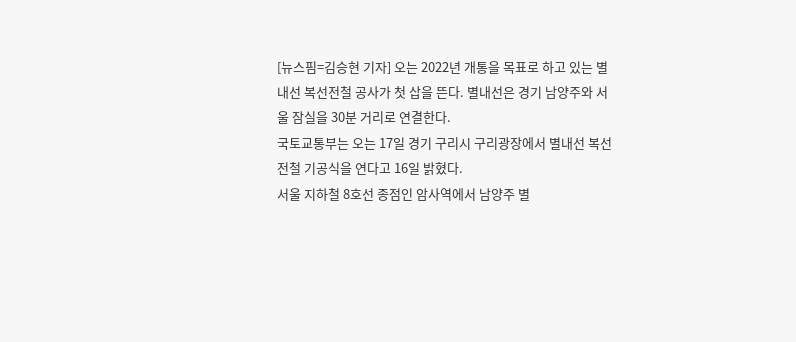[뉴스핌=김승현 기자] 오는 2022년 개통을 목표로 하고 있는 별내선 복선전철 공사가 첫 삽을 뜬다. 별내선은 경기 남양주와 서울 잠실을 30분 거리로 연결한다.
국토교통부는 오는 17일 경기 구리시 구리광장에서 별내선 복선전철 기공식을 연다고 16일 밝혔다.
서울 지하철 8호선 종점인 암사역에서 남양주 별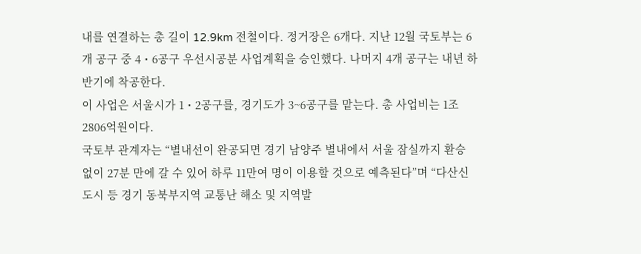내를 연결하는 총 길이 12.9km 전철이다. 정거장은 6개다. 지난 12월 국토부는 6개 공구 중 4・6공구 우선시공분 사업계획을 승인했다. 나머지 4개 공구는 내년 하반기에 착공한다.
이 사업은 서울시가 1・2공구를, 경기도가 3~6공구를 맡는다. 총 사업비는 1조2806억원이다.
국토부 관계자는 “별내선이 완공되면 경기 남양주 별내에서 서울 잠실까지 환승 없이 27분 만에 갈 수 있어 하루 11만여 명이 이용할 것으로 예측된다”며 “다산신도시 등 경기 동북부지역 교통난 해소 및 지역발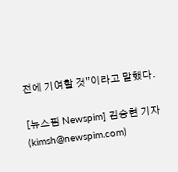전에 기여할 것”이라고 말했다.

[뉴스핌 Newspim] 김승현 기자 (kimsh@newspim.com)